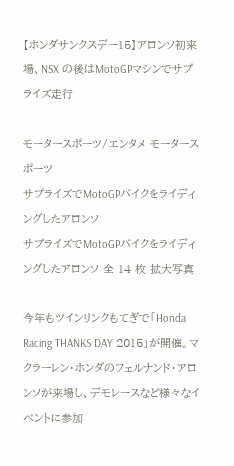【ホンダサンクスデー15】アロンソ初来場、NSX の後はMotoGPマシンでサプライズ走行

モータースポーツ/エンタメ モータースポーツ
サプライズでMotoGPバイクをライディングしたアロンソ
サプライズでMotoGPバイクをライディングしたアロンソ 全 14 枚 拡大写真

今年もツインリンクもてぎで「Honda Racing THANKS DAY 2015」が開催。マクラーレン・ホンダのフェルナンド・アロンソが来場し、デモレースなど様々なイベントに参加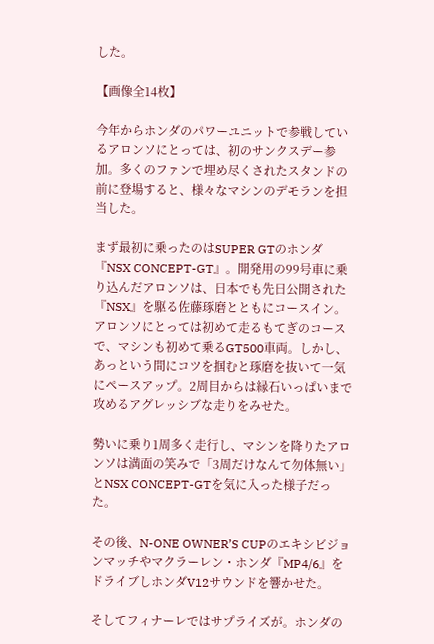した。

【画像全14枚】

今年からホンダのパワーユニットで参戦しているアロンソにとっては、初のサンクスデー参加。多くのファンで埋め尽くされたスタンドの前に登場すると、様々なマシンのデモランを担当した。

まず最初に乗ったのはSUPER GTのホンダ『NSX CONCEPT-GT』。開発用の99号車に乗り込んだアロンソは、日本でも先日公開された『NSX』を駆る佐藤琢磨とともにコースイン。アロンソにとっては初めて走るもてぎのコースで、マシンも初めて乗るGT500車両。しかし、あっという間にコツを掴むと琢磨を抜いて一気にペースアップ。2周目からは縁石いっぱいまで攻めるアグレッシブな走りをみせた。

勢いに乗り1周多く走行し、マシンを降りたアロンソは満面の笑みで「3周だけなんて勿体無い」とNSX CONCEPT-GTを気に入った様子だった。

その後、N-ONE OWNER’S CUPのエキシビジョンマッチやマクラーレン・ホンダ『MP4/6』をドライブしホンダV12サウンドを響かせた。

そしてフィナーレではサプライズが。ホンダの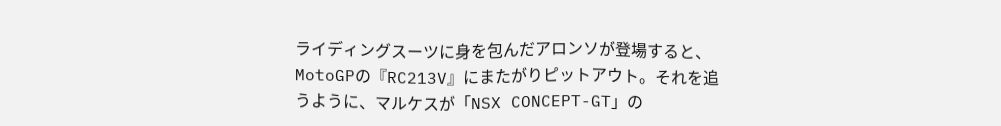ライディングスーツに身を包んだアロンソが登場すると、MotoGPの『RC213V』にまたがりピットアウト。それを追うように、マルケスが「NSX CONCEPT-GT」の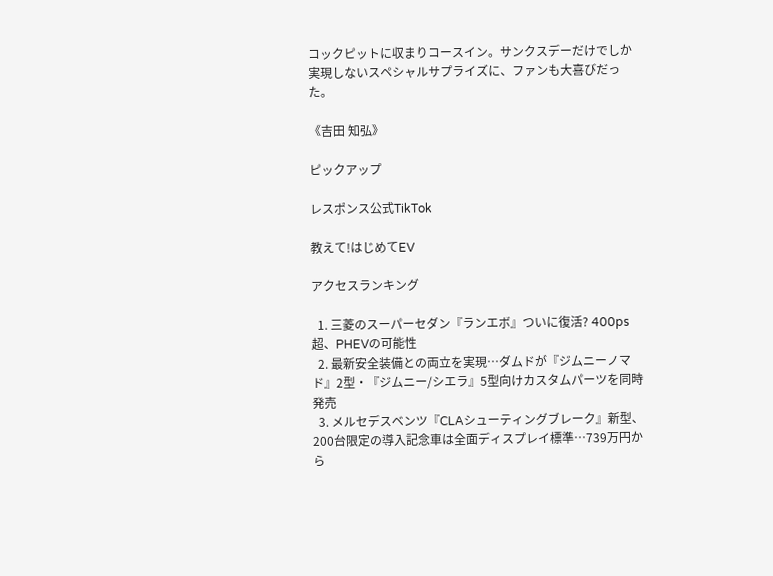コックピットに収まりコースイン。サンクスデーだけでしか実現しないスペシャルサプライズに、ファンも大喜びだった。

《吉田 知弘》

ピックアップ

レスポンス公式TikTok

教えて!はじめてEV

アクセスランキング

  1. 三菱のスーパーセダン『ランエボ』ついに復活? 400ps超、PHEVの可能性
  2. 最新安全装備との両立を実現…ダムドが『ジムニーノマド』2型・『ジムニー/シエラ』5型向けカスタムパーツを同時発売
  3. メルセデスベンツ『CLAシューティングブレーク』新型、200台限定の導入記念車は全面ディスプレイ標準…739万円から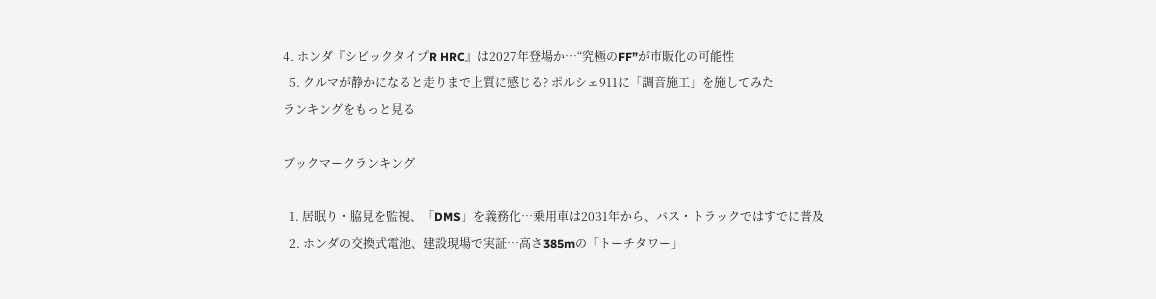4. ホンダ『シビックタイプR HRC』は2027年登場か…“究極のFF”が市販化の可能性
  5. クルマが静かになると走りまで上質に感じる? ポルシェ911に「調音施工」を施してみた
ランキングをもっと見る

ブックマークランキング

  1. 居眠り・脇見を監視、「DMS」を義務化…乗用車は2031年から、バス・トラックではすでに普及
  2. ホンダの交換式電池、建設現場で実証…高さ385mの「トーチタワー」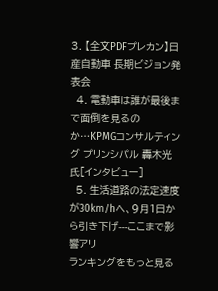3. 【全文PDFプレカン】日産自動車 長期ビジョン発表会
  4. 電動車は誰が最後まで面倒を見るのか…KPMGコンサルティング プリンシパル 轟木光 氏[インタビュー]
  5. 生活道路の法定速度が30km/hへ、9月1日から引き下げ---ここまで影響アリ
ランキングをもっと見る